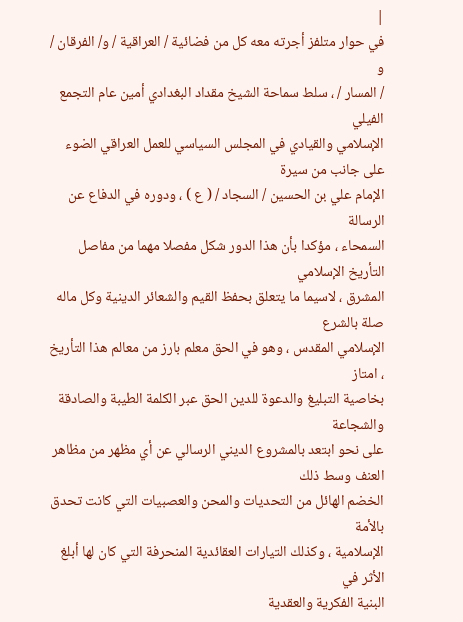|
في حوار متلفز أجرته معه كل من فضائية / العراقية / و/ الفرقان / و
/ المسار / ، سلط سماحة الشيخ مقداد البغدادي أمين عام التجمع الفيلي
الإسلامي والقيادي في المجلس السياسي للعمل العراقي الضوء على جانب من سيرة
الإمام علي بن الحسين / السجاد / ( ع ) ، ودوره في الدفاع عن الرسالة
السمحاء ، مؤكدا بأن هذا الدور شكل مفصلا مهما من مفاصل التأريخ الإسلامي
المشرق ، لاسيما ما يتعلق بحفظ القيم والشعائر الدينية وكل ماله صلة بالشرع
الإسلامي المقدس ، وهو في الحق معلم بارز من معالم هذا التأريخ ، امتاز
بخاصية التبليغ والدعوة للدين الحق عبر الكلمة الطيبة والصادقة والشجاعة
على نحو ابتعد بالمشروع الديني الرسالي عن أي مظهر من مظاهر العنف وسط ذلك
الخضم الهائل من التحديات والمحن والعصبيات التي كانت تحدق بالأمة
الإسلامية ، وكذلك التيارات العقائدية المنحرفة التي كان لها أبلغ الأثر في
البنية الفكرية والعقدية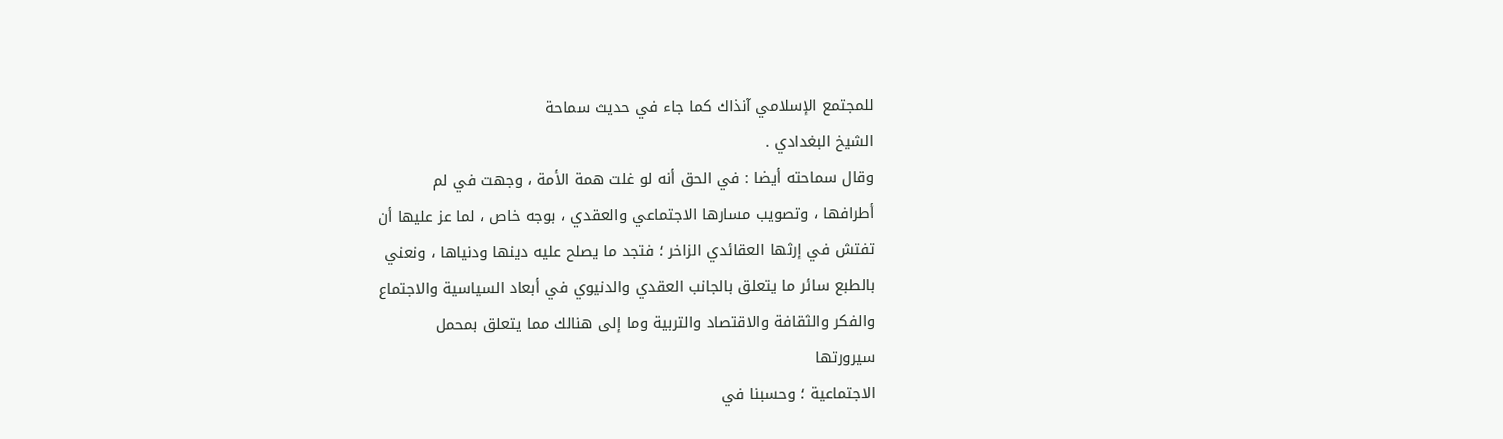للمجتمع الإسلامي آنذاك كما جاء في حديث سماحة
الشيخ البغدادي .
وقال سماحته أيضا : في الحق أنه لو غلت همة الأمة ، وجهت في لم
أطرافها ، وتصويب مسارها الاجتماعي والعقدي ، بوجه خاص ، لما عز عليها أن
تفتش في إرثها العقائدي الزاخر ؛ فتجد ما يصلح عليه دينها ودنياها ، ونعني
بالطبع سائر ما يتعلق بالجانب العقدي والدنيوي في أبعاد السياسية والاجتماع
والفكر والثقافة والاقتصاد والتربية وما إلى هنالك مما يتعلق بمحمل
سيرورتها
الاجتماعية ؛ وحسبنا في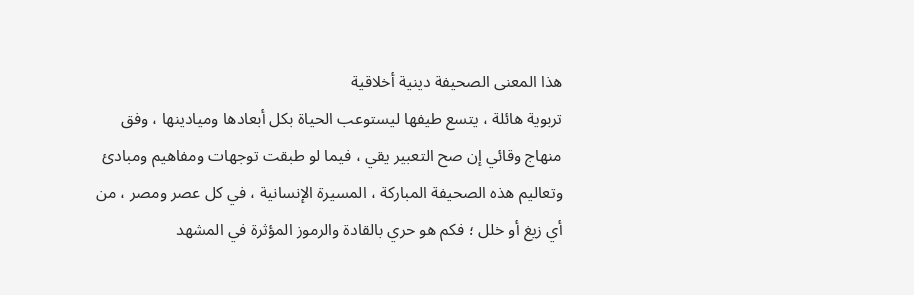هذا المعنى الصحيفة دينية أخلاقية
تربوية هائلة ، يتسع طيفها ليستوعب الحياة بكل أبعادها وميادينها ، وفق
منهاج وقائي إن صح التعبير يقي ، فيما لو طبقت توجهات ومفاهيم ومبادئ
وتعاليم هذه الصحيفة المباركة ، المسيرة الإنسانية ، في كل عصر ومصر ، من
أي زيغ أو خلل ؛ فكم هو حري بالقادة والرموز المؤثرة في المشهد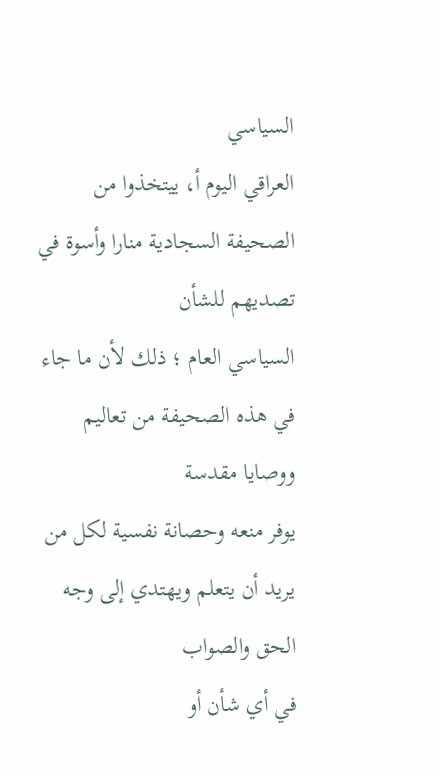السياسي
العراقي اليوم أ، ييتخذوا من الصحيفة السجادية منارا وأسوة في تصديهم للشأن
السياسي العام ؛ ذلك لأن ما جاء في هذه الصحيفة من تعاليم ووصايا مقدسة
يوفر منعه وحصانة نفسية لكل من يريد أن يتعلم ويهتدي إلى وجه الحق والصواب
في أي شأن أو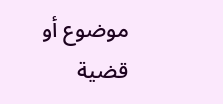موضوع أو قضية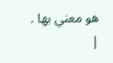هو معني بها .
|